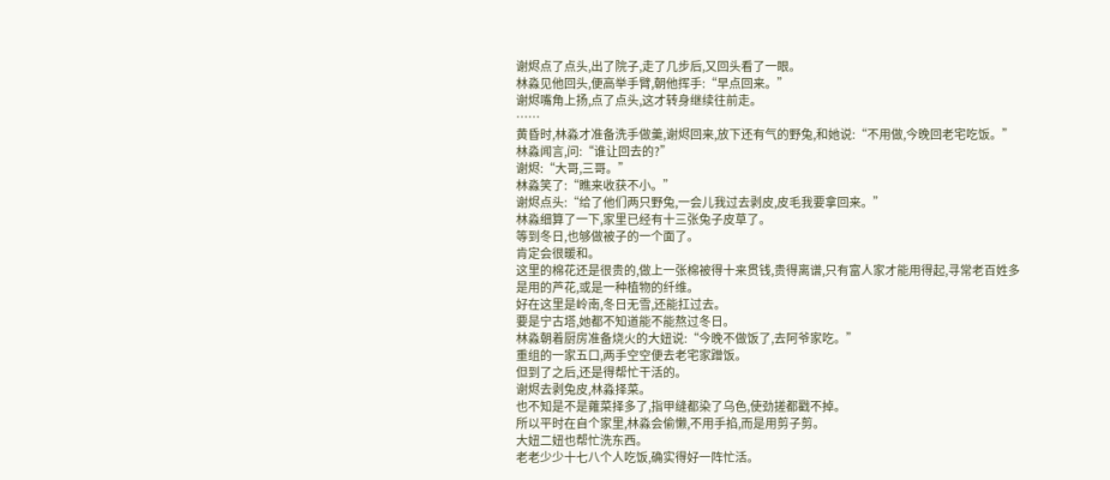谢烬点了点头,出了院子,走了几步后,又回头看了一眼。
林淼见他回头,便高举手臂,朝他挥手:“早点回来。”
谢烬嘴角上扬,点了点头,这才转身继续往前走。
……
黄昏时,林淼才准备洗手做羹,谢烬回来,放下还有气的野兔,和她说:“不用做,今晚回老宅吃饭。”
林淼闻言,问:“谁让回去的?”
谢烬:“大哥,三哥。”
林淼笑了:“瞧来收获不小。”
谢烬点头:“给了他们两只野兔,一会儿我过去剥皮,皮毛我要拿回来。”
林淼细算了一下,家里已经有十三张兔子皮草了。
等到冬日,也够做被子的一个面了。
肯定会很暖和。
这里的棉花还是很贵的,做上一张棉被得十来贯钱,贵得离谱,只有富人家才能用得起,寻常老百姓多是用的芦花,或是一种植物的纤维。
好在这里是岭南,冬日无雪,还能扛过去。
要是宁古塔,她都不知道能不能熬过冬日。
林淼朝着厨房准备烧火的大妞说:“今晚不做饭了,去阿爷家吃。”
重组的一家五口,两手空空便去老宅家蹭饭。
但到了之后,还是得帮忙干活的。
谢烬去剥兔皮,林淼择菜。
也不知是不是蕹菜择多了,指甲缝都染了乌色,使劲搓都戳不掉。
所以平时在自个家里,林淼会偷懒,不用手掐,而是用剪子剪。
大妞二妞也帮忙洗东西。
老老少少十七八个人吃饭,确实得好一阵忙活。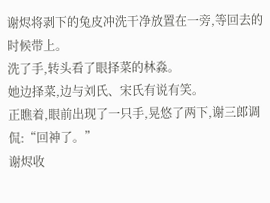谢烬将剥下的兔皮冲洗干净放置在一旁,等回去的时候带上。
洗了手,转头看了眼择菜的林淼。
她边择菜,边与刘氏、宋氏有说有笑。
正瞧着,眼前出现了一只手,晃悠了两下,谢三郎调侃:“回神了。”
谢烬收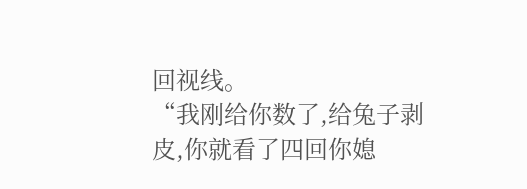回视线。
“我刚给你数了,给兔子剥皮,你就看了四回你媳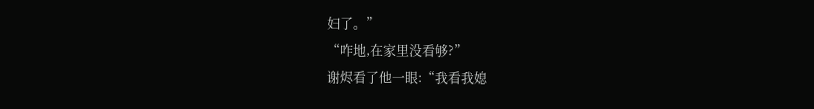妇了。”
“咋地,在家里没看够?”
谢烬看了他一眼:“我看我媳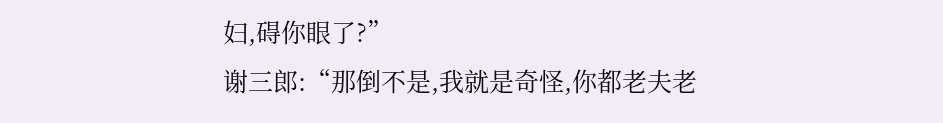妇,碍你眼了?”
谢三郎:“那倒不是,我就是奇怪,你都老夫老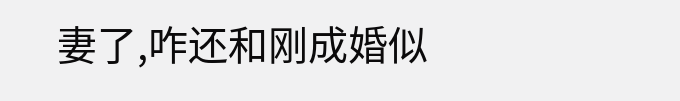妻了,咋还和刚成婚似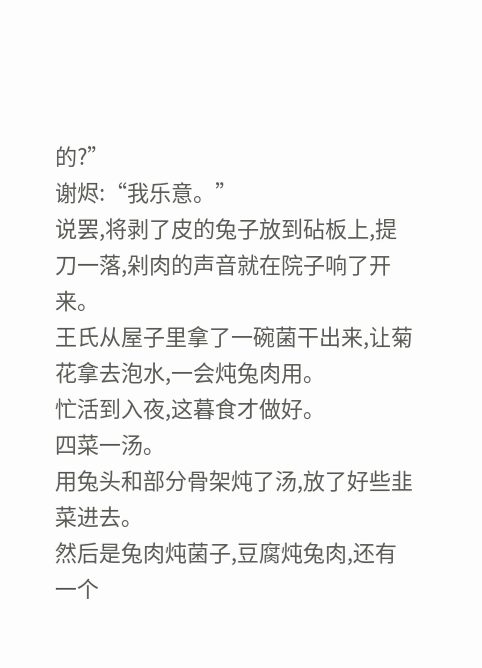的?”
谢烬:“我乐意。”
说罢,将剥了皮的兔子放到砧板上,提刀一落,剁肉的声音就在院子响了开来。
王氏从屋子里拿了一碗菌干出来,让菊花拿去泡水,一会炖兔肉用。
忙活到入夜,这暮食才做好。
四菜一汤。
用兔头和部分骨架炖了汤,放了好些韭菜进去。
然后是兔肉炖菌子,豆腐炖兔肉,还有一个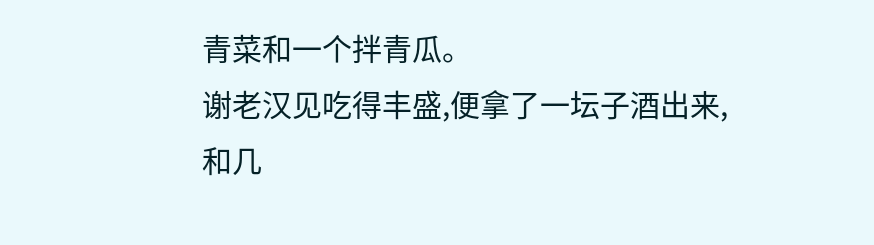青菜和一个拌青瓜。
谢老汉见吃得丰盛,便拿了一坛子酒出来,和几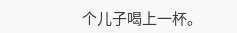个儿子喝上一杯。